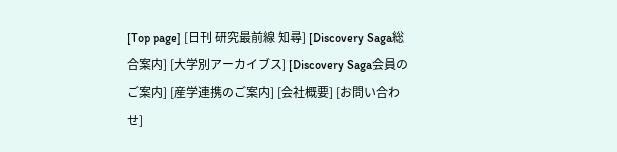[Top page] [日刊 研究最前線 知尋] [Discovery Saga総合案内] [大学別アーカイブス] [Discovery Saga会員のご案内] [産学連携のご案内] [会社概要] [お問い合わせ]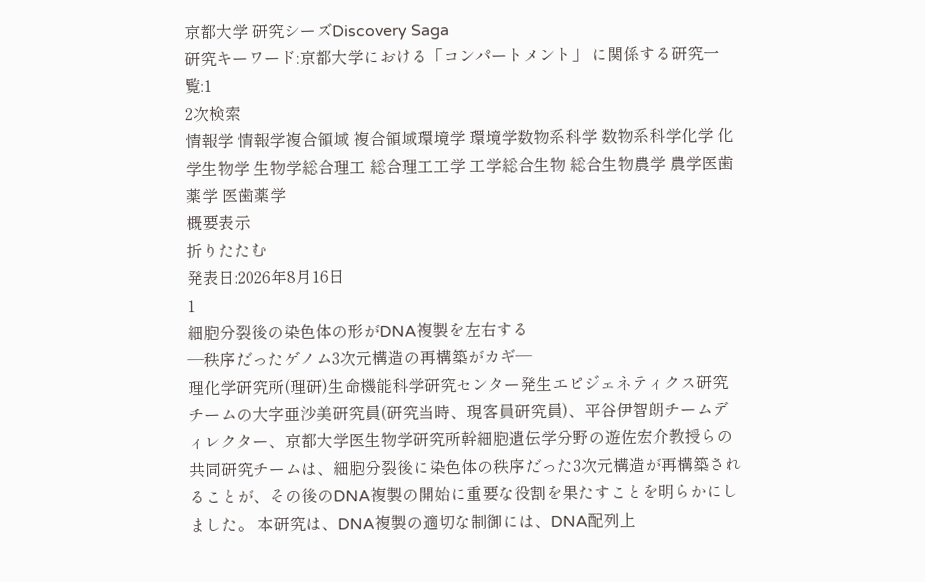京都大学 研究シーズDiscovery Saga
研究キーワード:京都大学における「コンパートメント」 に関係する研究一覧:1
2次検索
情報学 情報学複合領域 複合領域環境学 環境学数物系科学 数物系科学化学 化学生物学 生物学総合理工 総合理工工学 工学総合生物 総合生物農学 農学医歯薬学 医歯薬学
概要表示
折りたたむ
発表日:2026年8月16日
1
細胞分裂後の染色体の形がDNA複製を左右する
―秩序だったゲノム3次元構造の再構築がカギ―
理化学研究所(理研)生命機能科学研究センター発生エピジェネティクス研究チームの大字亜沙美研究員(研究当時、現客員研究員)、平谷伊智朗チームディレクター、京都大学医生物学研究所幹細胞遺伝学分野の遊佐宏介教授らの共同研究チームは、細胞分裂後に染色体の秩序だった3次元構造が再構築されることが、その後のDNA複製の開始に重要な役割を果たすことを明らかにしました。 本研究は、DNA複製の適切な制御には、DNA配列上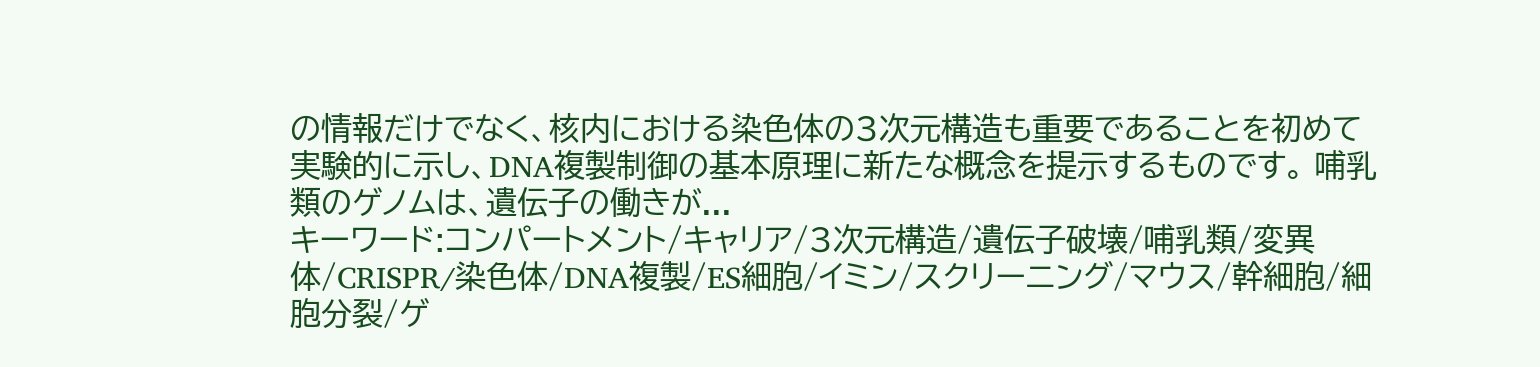の情報だけでなく、核内における染色体の3次元構造も重要であることを初めて実験的に示し、DNA複製制御の基本原理に新たな概念を提示するものです。 哺乳類のゲノムは、遺伝子の働きが...
キーワード:コンパートメント/キャリア/3次元構造/遺伝子破壊/哺乳類/変異体/CRISPR/染色体/DNA複製/ES細胞/イミン/スクリーニング/マウス/幹細胞/細胞分裂/ゲ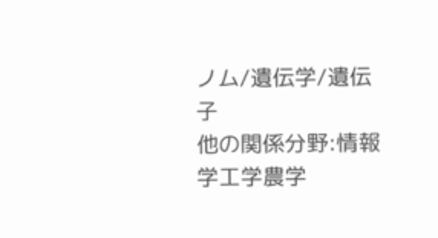ノム/遺伝学/遺伝子
他の関係分野:情報学工学農学